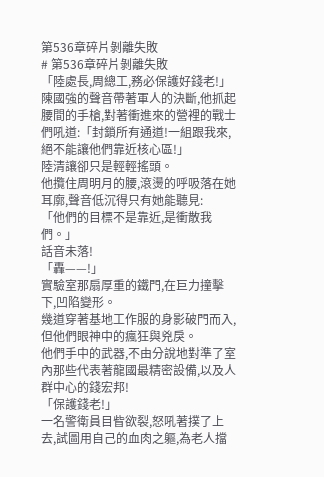第536章碎片剝離失敗
# 第536章碎片剝離失敗
「陸處長,周總工,務必保護好錢老!」
陳國強的聲音帶著軍人的決斷,他抓起腰間的手槍,對著衝進來的營裡的戰士們吼道:「封鎖所有通道!一組跟我來,絕不能讓他們靠近核心區!」
陸清讓卻只是輕輕搖頭。
他攬住周明月的腰,滾燙的呼吸落在她耳廓,聲音低沉得只有她能聽見:
「他們的目標不是靠近,是衝散我們。」
話音未落!
「轟——!」
實驗室那扇厚重的鐵門,在巨力撞擊下,凹陷變形。
幾道穿著基地工作服的身影破門而入,但他們眼神中的瘋狂與兇戾。
他們手中的武器,不由分說地對準了室內那些代表著龍國最精密設備,以及人群中心的錢宏邦!
「保護錢老!」
一名警衛員目眥欲裂,怒吼著撲了上去,試圖用自己的血肉之軀,為老人擋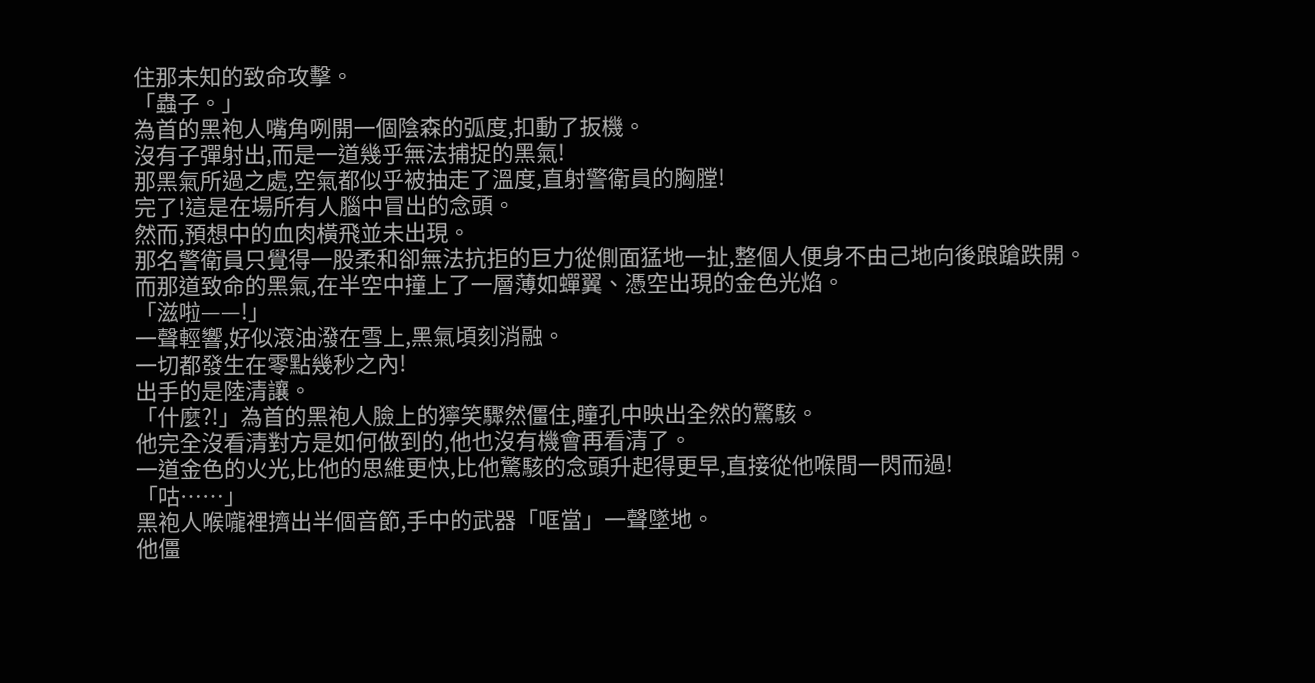住那未知的致命攻擊。
「蟲子。」
為首的黑袍人嘴角咧開一個陰森的弧度,扣動了扳機。
沒有子彈射出,而是一道幾乎無法捕捉的黑氣!
那黑氣所過之處,空氣都似乎被抽走了溫度,直射警衛員的胸膛!
完了!這是在場所有人腦中冒出的念頭。
然而,預想中的血肉橫飛並未出現。
那名警衛員只覺得一股柔和卻無法抗拒的巨力從側面猛地一扯,整個人便身不由己地向後踉蹌跌開。
而那道致命的黑氣,在半空中撞上了一層薄如蟬翼、憑空出現的金色光焰。
「滋啦——!」
一聲輕響,好似滾油潑在雪上,黑氣頃刻消融。
一切都發生在零點幾秒之內!
出手的是陸清讓。
「什麼?!」為首的黑袍人臉上的獰笑驟然僵住,瞳孔中映出全然的驚駭。
他完全沒看清對方是如何做到的,他也沒有機會再看清了。
一道金色的火光,比他的思維更快,比他驚駭的念頭升起得更早,直接從他喉間一閃而過!
「咕……」
黑袍人喉嚨裡擠出半個音節,手中的武器「哐當」一聲墜地。
他僵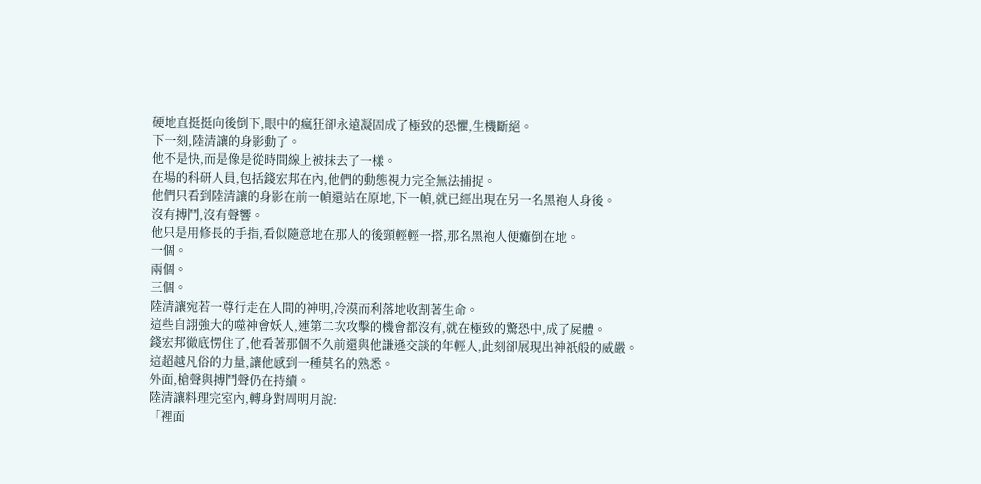硬地直挺挺向後倒下,眼中的瘋狂卻永遠凝固成了極致的恐懼,生機斷絕。
下一刻,陸清讓的身影動了。
他不是快,而是像是從時間線上被抹去了一樣。
在場的科研人員,包括錢宏邦在內,他們的動態視力完全無法捕捉。
他們只看到陸清讓的身影在前一幀還站在原地,下一幀,就已經出現在另一名黑袍人身後。
沒有搏鬥,沒有聲響。
他只是用修長的手指,看似隨意地在那人的後頸輕輕一搭,那名黑袍人便癱倒在地。
一個。
兩個。
三個。
陸清讓宛若一尊行走在人間的神明,冷漠而利落地收割著生命。
這些自詡強大的噬神會妖人,連第二次攻擊的機會都沒有,就在極致的驚恐中,成了屍體。
錢宏邦徹底愣住了,他看著那個不久前還與他謙遜交談的年輕人,此刻卻展現出神祇般的威嚴。
這超越凡俗的力量,讓他感到一種莫名的熟悉。
外面,槍聲與搏鬥聲仍在持續。
陸清讓料理完室內,轉身對周明月說:
「裡面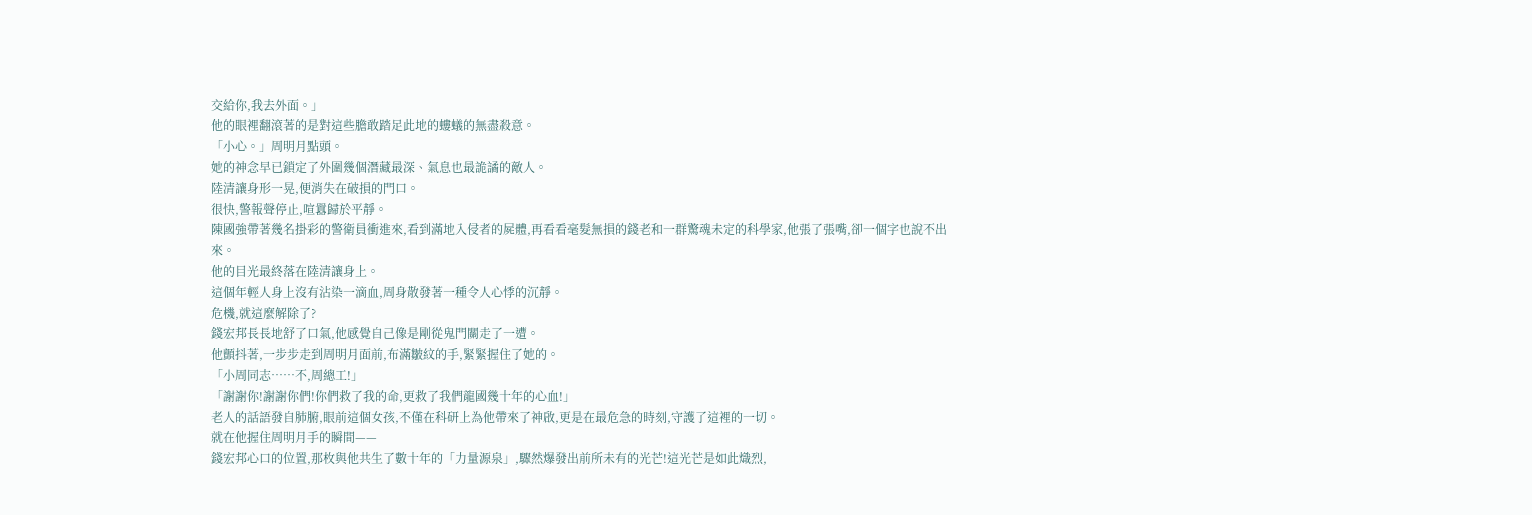交給你,我去外面。」
他的眼裡翻滾著的是對這些膽敢踏足此地的螻蟻的無盡殺意。
「小心。」周明月點頭。
她的神念早已鎖定了外圍幾個潛藏最深、氣息也最詭譎的敵人。
陸清讓身形一晃,便消失在破損的門口。
很快,警報聲停止,喧囂歸於平靜。
陳國強帶著幾名掛彩的警衛員衝進來,看到滿地入侵者的屍體,再看看毫髮無損的錢老和一群驚魂未定的科學家,他張了張嘴,卻一個字也說不出來。
他的目光最終落在陸清讓身上。
這個年輕人身上沒有沾染一滴血,周身散發著一種令人心悸的沉靜。
危機,就這麼解除了?
錢宏邦長長地舒了口氣,他感覺自己像是剛從鬼門關走了一遭。
他顫抖著,一步步走到周明月面前,布滿皺紋的手,緊緊握住了她的。
「小周同志……不,周總工!」
「謝謝你!謝謝你們!你們救了我的命,更救了我們龍國幾十年的心血!」
老人的話語發自肺腑,眼前這個女孩,不僅在科研上為他帶來了神啟,更是在最危急的時刻,守護了這裡的一切。
就在他握住周明月手的瞬間——
錢宏邦心口的位置,那枚與他共生了數十年的「力量源泉」,驟然爆發出前所未有的光芒!這光芒是如此熾烈,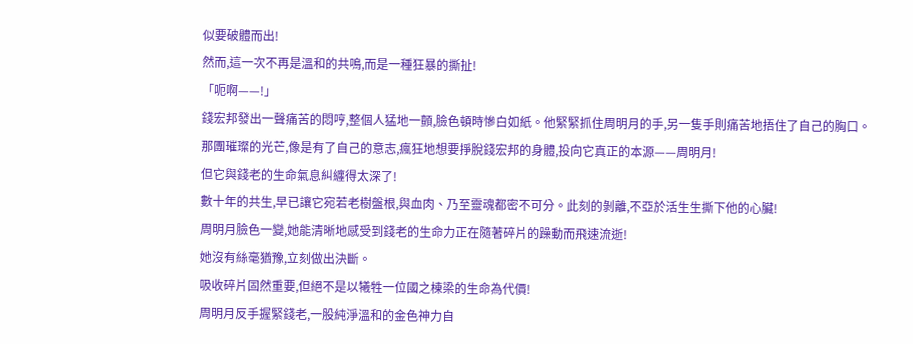似要破體而出!
然而,這一次不再是溫和的共鳴,而是一種狂暴的撕扯!
「呃啊——!」
錢宏邦發出一聲痛苦的悶哼,整個人猛地一顫,臉色頓時慘白如紙。他緊緊抓住周明月的手,另一隻手則痛苦地捂住了自己的胸口。
那團璀璨的光芒,像是有了自己的意志,瘋狂地想要掙脫錢宏邦的身體,投向它真正的本源——周明月!
但它與錢老的生命氣息糾纏得太深了!
數十年的共生,早已讓它宛若老樹盤根,與血肉、乃至靈魂都密不可分。此刻的剝離,不亞於活生生撕下他的心臟!
周明月臉色一變,她能清晰地感受到錢老的生命力正在隨著碎片的躁動而飛速流逝!
她沒有絲毫猶豫,立刻做出決斷。
吸收碎片固然重要,但絕不是以犧牲一位國之棟梁的生命為代價!
周明月反手握緊錢老,一股純淨溫和的金色神力自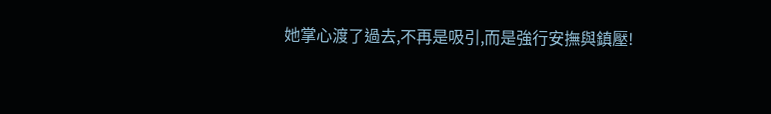她掌心渡了過去,不再是吸引,而是強行安撫與鎮壓!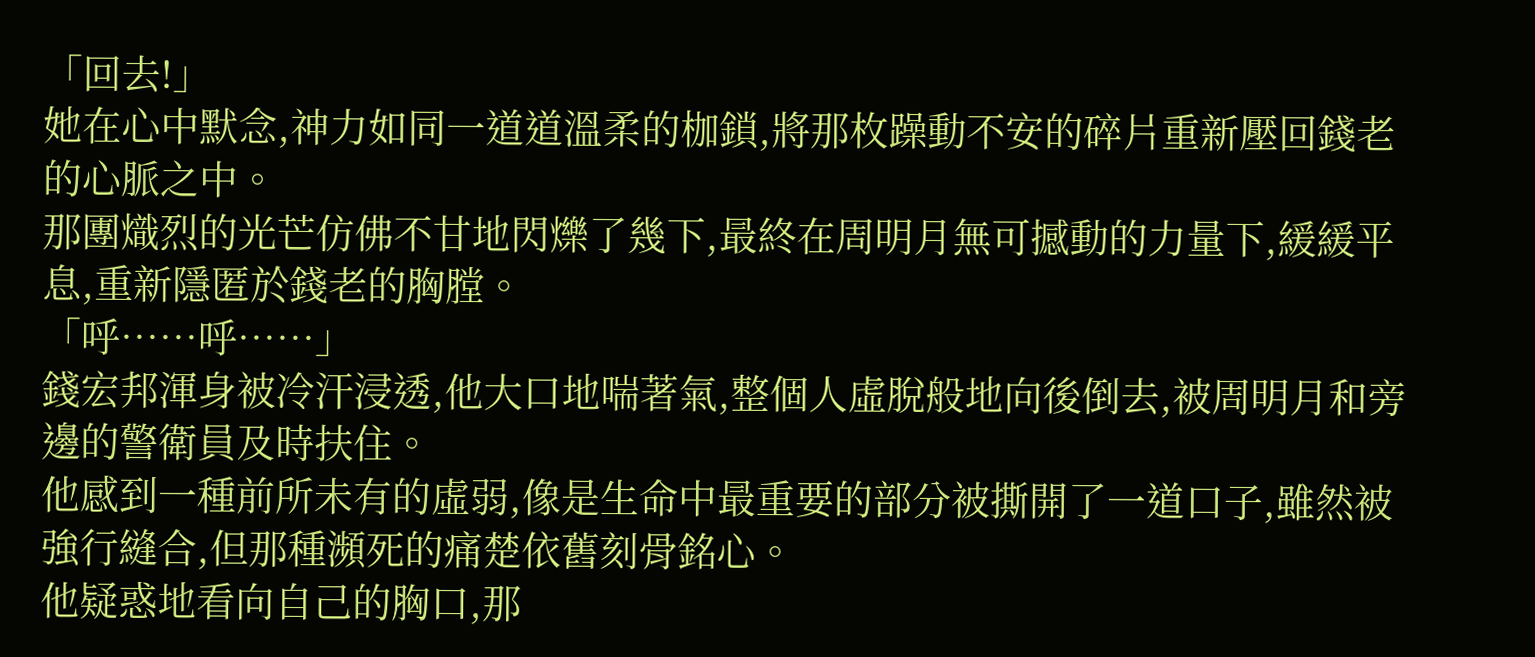「回去!」
她在心中默念,神力如同一道道溫柔的枷鎖,將那枚躁動不安的碎片重新壓回錢老的心脈之中。
那團熾烈的光芒仿佛不甘地閃爍了幾下,最終在周明月無可撼動的力量下,緩緩平息,重新隱匿於錢老的胸膛。
「呼……呼……」
錢宏邦渾身被冷汗浸透,他大口地喘著氣,整個人虛脫般地向後倒去,被周明月和旁邊的警衛員及時扶住。
他感到一種前所未有的虛弱,像是生命中最重要的部分被撕開了一道口子,雖然被強行縫合,但那種瀕死的痛楚依舊刻骨銘心。
他疑惑地看向自己的胸口,那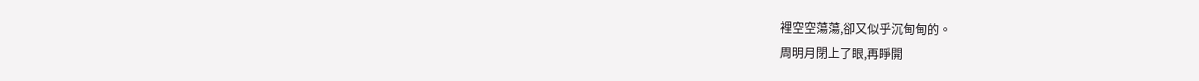裡空空蕩蕩,卻又似乎沉甸甸的。
周明月閉上了眼,再睜開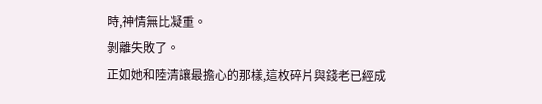時,神情無比凝重。
剝離失敗了。
正如她和陸清讓最擔心的那樣,這枚碎片與錢老已經成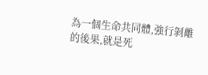為一個生命共同體,強行剝離的後果,就是死